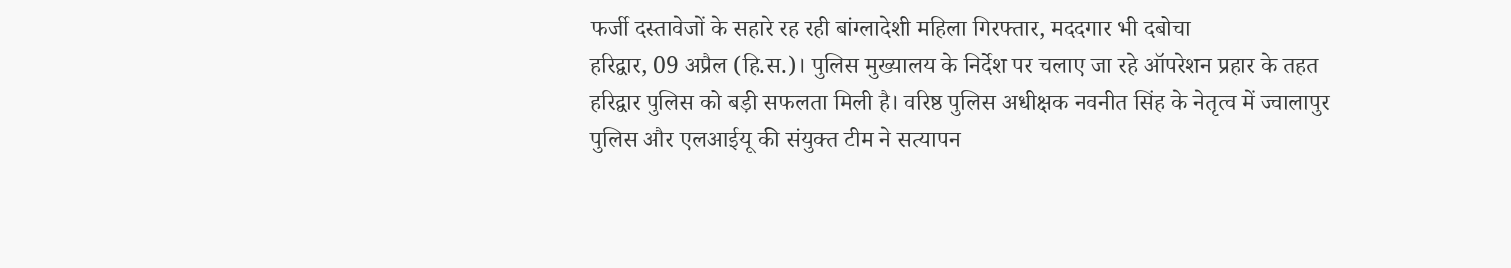फर्जी दस्तावेजों के सहारे रह रही बांग्लादेशी महिला गिरफ्तार, मददगार भी दबोचा
हरिद्वार, 09 अप्रैल (हि.स.)। पुलिस मुख्यालय के निर्देश पर चलाए जा रहे ऑपरेशन प्रहार के तहत हरिद्वार पुलिस को बड़ी सफलता मिली है। वरिष्ठ पुलिस अधीक्षक नवनीत सिंह के नेतृत्व में ज्वालापुर पुलिस और एलआईयू की संयुक्त टीम ने सत्यापन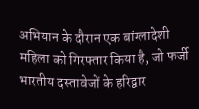अभियान के दौरान एक बांग्लादेशी महिला को गिरफ्तार किया है, जो फर्जी भारतीय दस्तावेजों के हरिद्वार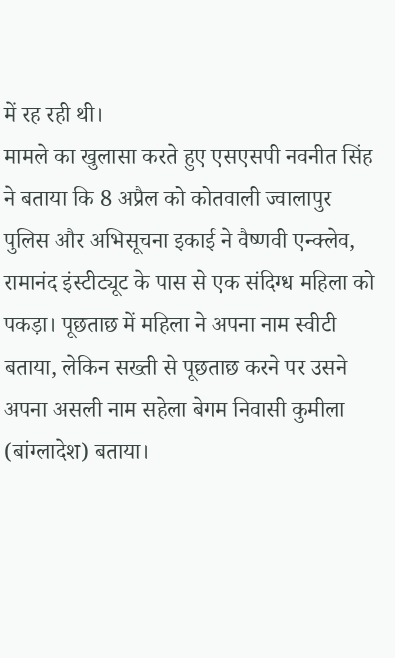में रह रही थी।
मामले का खुलासा करते हुए एसएसपी नवनीत सिंह ने बताया कि 8 अप्रैल को कोतवाली ज्वालापुर पुलिस और अभिसूचना इकाई ने वैष्णवी एन्क्लेव, रामानंद इंस्टीट्यूट के पास से एक संदिग्ध महिला को पकड़ा। पूछताछ में महिला ने अपना नाम स्वीटी बताया, लेकिन सख्ती से पूछताछ करने पर उसने अपना असली नाम सहेला बेगम निवासी कुमीला (बांग्लादेश) बताया।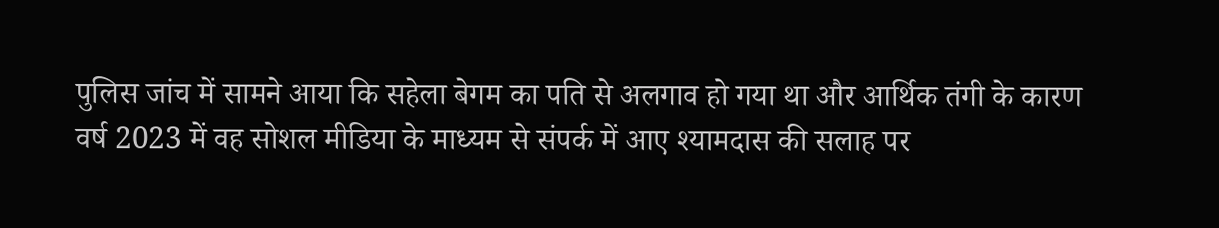पुलिस जांच में सामने आया कि सहेला बेगम का पति से अलगाव हो गया था और आर्थिक तंगी के कारण वर्ष 2023 में वह सोशल मीडिया के माध्यम से संपर्क में आए श्यामदास की सलाह पर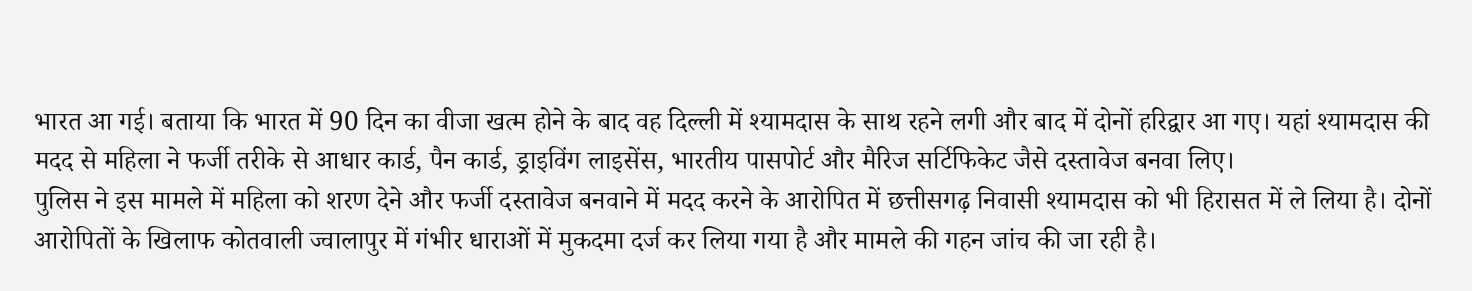भारत आ गई। बताया कि भारत में 90 दिन का वीजा खत्म होने के बाद वह दिल्ली में श्यामदास के साथ रहने लगी और बाद में दोनों हरिद्वार आ गए। यहां श्यामदास की मदद से महिला ने फर्जी तरीके से आधार कार्ड, पैन कार्ड, ड्राइविंग लाइसेंस, भारतीय पासपोर्ट और मैरिज सर्टिफिकेट जैसे दस्तावेज बनवा लिए।
पुलिस ने इस मामले में महिला को शरण देने और फर्जी दस्तावेज बनवाने में मदद करने के आरोपित में छत्तीसगढ़ निवासी श्यामदास को भी हिरासत में ले लिया है। दोनों आरोपितों के खिलाफ कोतवाली ज्वालापुर में गंभीर धाराओं में मुकदमा दर्ज कर लिया गया है और मामले की गहन जांच की जा रही है।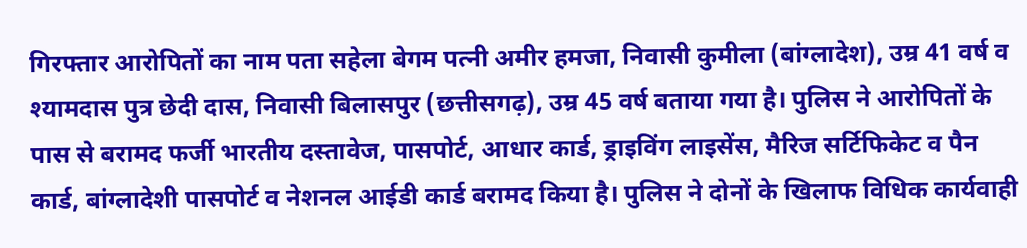गिरफ्तार आरोपितों का नाम पता सहेला बेगम पत्नी अमीर हमजा, निवासी कुमीला (बांग्लादेश), उम्र 41 वर्ष व श्यामदास पुत्र छेदी दास, निवासी बिलासपुर (छत्तीसगढ़), उम्र 45 वर्ष बताया गया है। पुलिस ने आरोपितों के पास से बरामद फर्जी भारतीय दस्तावेज, पासपोर्ट, आधार कार्ड, ड्राइविंग लाइसेंस, मैरिज सर्टिफिकेट व पैन कार्ड, बांग्लादेशी पासपोर्ट व नेशनल आईडी कार्ड बरामद किया है। पुलिस ने दोनों के खिलाफ विधिक कार्यवाही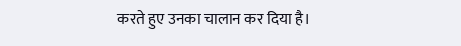करते हुए उनका चालान कर दिया है।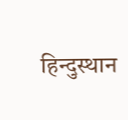हिन्दुस्थान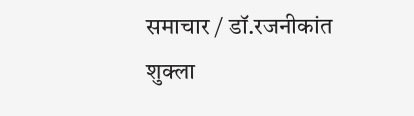समाचार / डॉ.रजनीकांत शुक्ला